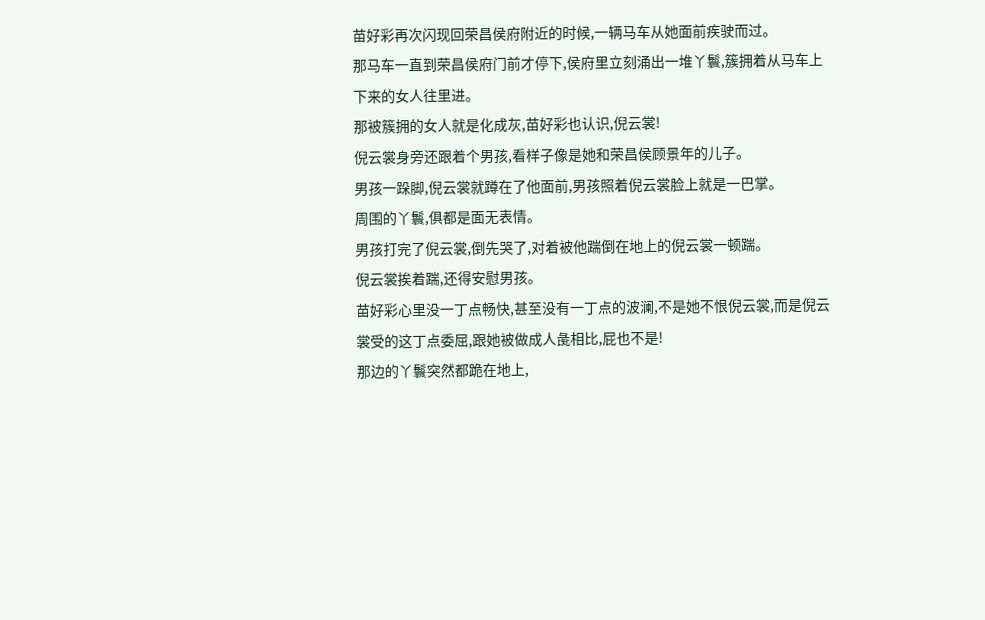苗好彩再次闪现回荣昌侯府附近的时候,一辆马车从她面前疾驶而过。
那马车一直到荣昌侯府门前才停下,侯府里立刻涌出一堆丫鬟,簇拥着从马车上下来的女人往里进。
那被簇拥的女人就是化成灰,苗好彩也认识,倪云裳!
倪云裳身旁还跟着个男孩,看样子像是她和荣昌侯顾景年的儿子。
男孩一跺脚,倪云裳就蹲在了他面前,男孩照着倪云裳脸上就是一巴掌。
周围的丫鬟,俱都是面无表情。
男孩打完了倪云裳,倒先哭了,对着被他踹倒在地上的倪云裳一顿踹。
倪云裳挨着踹,还得安慰男孩。
苗好彩心里没一丁点畅快,甚至没有一丁点的波澜,不是她不恨倪云裳,而是倪云裳受的这丁点委屈,跟她被做成人彘相比,屁也不是!
那边的丫鬟突然都跪在地上,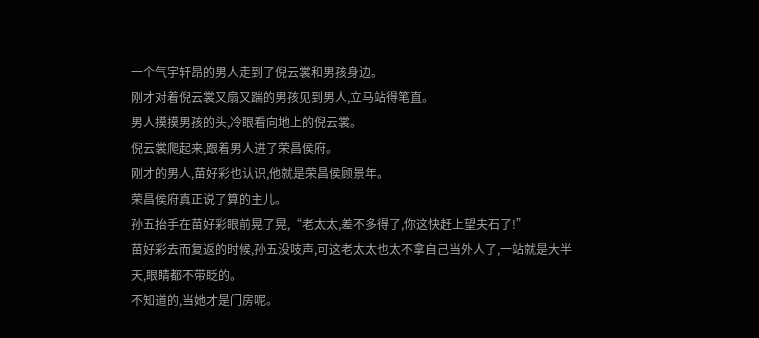一个气宇轩昂的男人走到了倪云裳和男孩身边。
刚才对着倪云裳又扇又踹的男孩见到男人,立马站得笔直。
男人摸摸男孩的头,冷眼看向地上的倪云裳。
倪云裳爬起来,跟着男人进了荣昌侯府。
刚才的男人,苗好彩也认识,他就是荣昌侯顾景年。
荣昌侯府真正说了算的主儿。
孙五抬手在苗好彩眼前晃了晃,“老太太,差不多得了,你这快赶上望夫石了!”
苗好彩去而复返的时候,孙五没吱声,可这老太太也太不拿自己当外人了,一站就是大半天,眼睛都不带眨的。
不知道的,当她才是门房呢。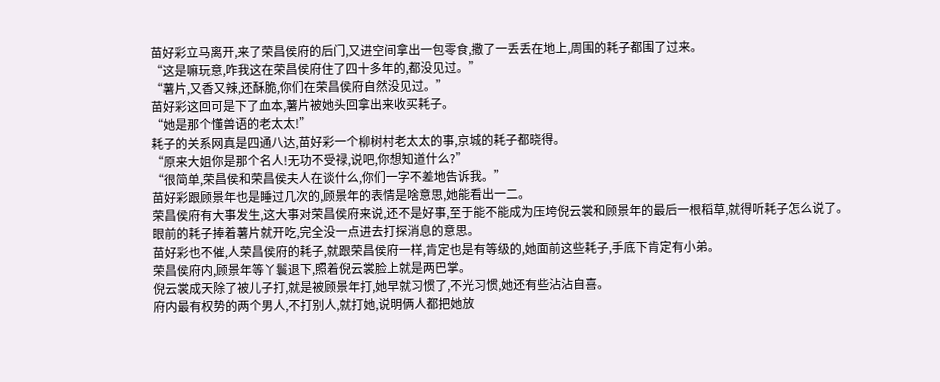苗好彩立马离开,来了荣昌侯府的后门,又进空间拿出一包零食,撒了一丢丢在地上,周围的耗子都围了过来。
“这是嘛玩意,咋我这在荣昌侯府住了四十多年的,都没见过。”
“薯片,又香又辣,还酥脆,你们在荣昌侯府自然没见过。”
苗好彩这回可是下了血本,薯片被她头回拿出来收买耗子。
“她是那个懂兽语的老太太!”
耗子的关系网真是四通八达,苗好彩一个柳树村老太太的事,京城的耗子都晓得。
“原来大姐你是那个名人!无功不受禄,说吧,你想知道什么?”
“很简单,荣昌侯和荣昌侯夫人在谈什么,你们一字不差地告诉我。”
苗好彩跟顾景年也是睡过几次的,顾景年的表情是啥意思,她能看出一二。
荣昌侯府有大事发生,这大事对荣昌侯府来说,还不是好事,至于能不能成为压垮倪云裳和顾景年的最后一根稻草,就得听耗子怎么说了。
眼前的耗子捧着薯片就开吃,完全没一点进去打探消息的意思。
苗好彩也不催,人荣昌侯府的耗子,就跟荣昌侯府一样,肯定也是有等级的,她面前这些耗子,手底下肯定有小弟。
荣昌侯府内,顾景年等丫鬟退下,照着倪云裳脸上就是两巴掌。
倪云裳成天除了被儿子打,就是被顾景年打,她早就习惯了,不光习惯,她还有些沾沾自喜。
府内最有权势的两个男人,不打别人,就打她,说明俩人都把她放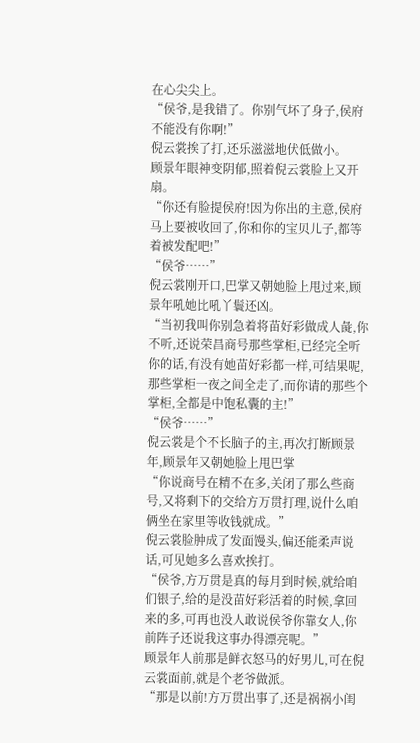在心尖尖上。
“侯爷,是我错了。你别气坏了身子,侯府不能没有你啊!”
倪云裳挨了打,还乐滋滋地伏低做小。
顾景年眼神变阴郁,照着倪云裳脸上又开扇。
“你还有脸提侯府!因为你出的主意,侯府马上要被收回了,你和你的宝贝儿子,都等着被发配吧!”
“侯爷……”
倪云裳刚开口,巴掌又朝她脸上甩过来,顾景年吼她比吼丫鬟还凶。
“当初我叫你别急着将苗好彩做成人彘,你不听,还说荣昌商号那些掌柜,已经完全听你的话,有没有她苗好彩都一样,可结果呢,那些掌柜一夜之间全走了,而你请的那些个掌柜,全都是中饱私囊的主!”
“侯爷……”
倪云裳是个不长脑子的主,再次打断顾景年,顾景年又朝她脸上甩巴掌
“你说商号在精不在多,关闭了那么些商号,又将剩下的交给方万贯打理,说什么咱俩坐在家里等收钱就成。”
倪云裳脸肿成了发面馒头,偏还能柔声说话,可见她多么喜欢挨打。
“侯爷,方万贯是真的每月到时候,就给咱们银子,给的是没苗好彩活着的时候,拿回来的多,可再也没人敢说侯爷你靠女人,你前阵子还说我这事办得漂亮呢。”
顾景年人前那是鲜衣怒马的好男儿,可在倪云裳面前,就是个老爷做派。
“那是以前!方万贯出事了,还是祸祸小闺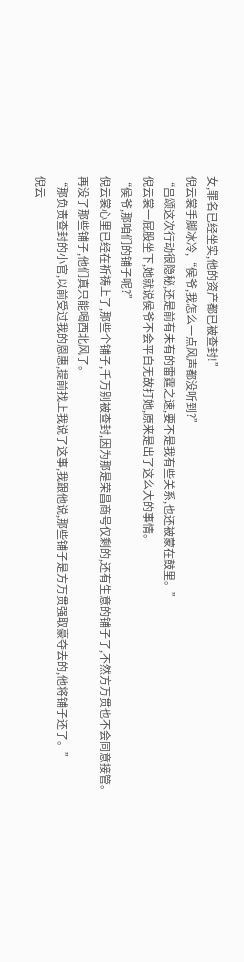女,罪名已经坐实,他的资产都已被查封!”
倪云裳手脚冰冷,“侯爷,我怎么一点风声都没听到?”
“吕颂这次行动很隐秘,还是前有未有的雷霆之速,要不是我有些关系,也还被蒙在鼓里。”
倪云裳一屁股坐下,她就说侯爷不会平白无故打她,原来是出了这么大的事情。
“侯爷,那咱们的铺子呢?”
倪云裳心里已经在祈祷上了,那些个铺子,千万别被查封,因为那是荣昌商号仅剩的,还有生意的铺子了,不然方万贯也不会同意接管。
再没了那些铺子,他们真只能喝西北风了。
“那负责查封的小官,以前受过我的恩惠,提前找上我说了这事,我跟他说,那些铺子是方万贯强取豪夺去的,他将铺子还了。”
倪云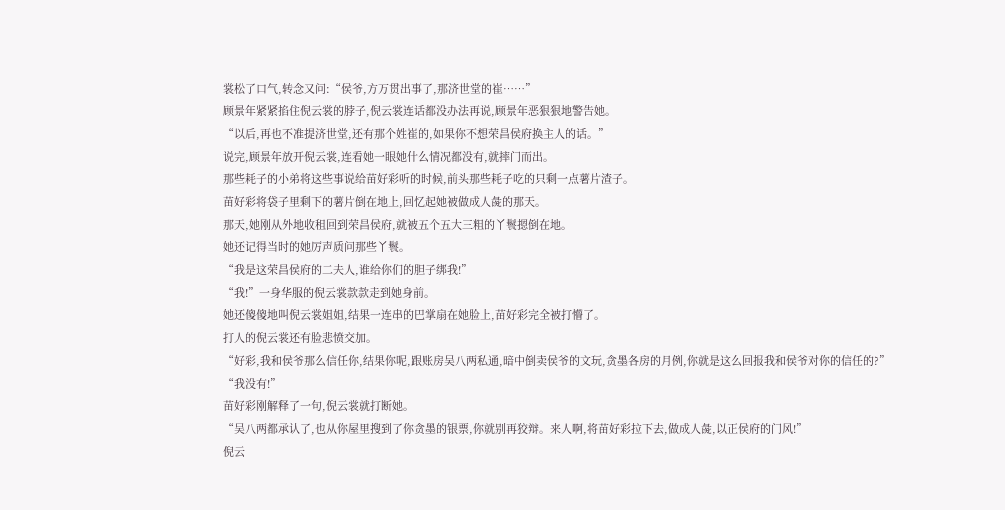裳松了口气,转念又问:“侯爷,方万贯出事了,那济世堂的崔……”
顾景年紧紧掐住倪云裳的脖子,倪云裳连话都没办法再说,顾景年恶狠狠地警告她。
“以后,再也不准提济世堂,还有那个姓崔的,如果你不想荣昌侯府换主人的话。”
说完,顾景年放开倪云裳,连看她一眼她什么情况都没有,就摔门而出。
那些耗子的小弟将这些事说给苗好彩听的时候,前头那些耗子吃的只剩一点薯片渣子。
苗好彩将袋子里剩下的薯片倒在地上,回忆起她被做成人彘的那天。
那天,她刚从外地收租回到荣昌侯府,就被五个五大三粗的丫鬟摁倒在地。
她还记得当时的她厉声质问那些丫鬟。
“我是这荣昌侯府的二夫人,谁给你们的胆子绑我!”
“我!”一身华服的倪云裳款款走到她身前。
她还傻傻地叫倪云裳姐姐,结果一连串的巴掌扇在她脸上,苗好彩完全被打懵了。
打人的倪云裳还有脸悲愤交加。
“好彩,我和侯爷那么信任你,结果你呢,跟账房吴八两私通,暗中倒卖侯爷的文玩,贪墨各房的月例,你就是这么回报我和侯爷对你的信任的?”
“我没有!”
苗好彩刚解释了一句,倪云裳就打断她。
“吴八两都承认了,也从你屋里搜到了你贪墨的银票,你就别再狡辩。来人啊,将苗好彩拉下去,做成人彘,以正侯府的门风!”
倪云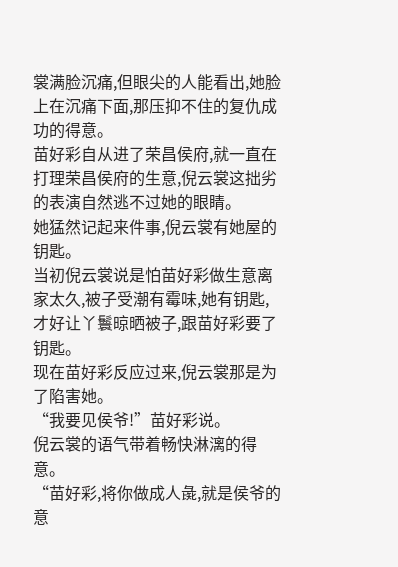裳满脸沉痛,但眼尖的人能看出,她脸上在沉痛下面,那压抑不住的复仇成功的得意。
苗好彩自从进了荣昌侯府,就一直在打理荣昌侯府的生意,倪云裳这拙劣的表演自然逃不过她的眼睛。
她猛然记起来件事,倪云裳有她屋的钥匙。
当初倪云裳说是怕苗好彩做生意离家太久,被子受潮有霉味,她有钥匙,才好让丫鬟晾晒被子,跟苗好彩要了钥匙。
现在苗好彩反应过来,倪云裳那是为了陷害她。
“我要见侯爷!”苗好彩说。
倪云裳的语气带着畅快淋漓的得意。
“苗好彩,将你做成人彘,就是侯爷的意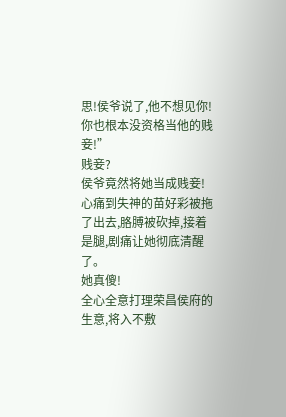思!侯爷说了,他不想见你!你也根本没资格当他的贱妾!”
贱妾?
侯爷竟然将她当成贱妾!
心痛到失神的苗好彩被拖了出去,胳膊被砍掉,接着是腿,剧痛让她彻底清醒了。
她真傻!
全心全意打理荣昌侯府的生意,将入不敷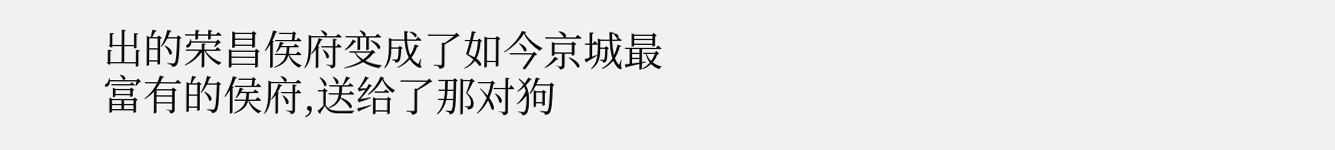出的荣昌侯府变成了如今京城最富有的侯府,送给了那对狗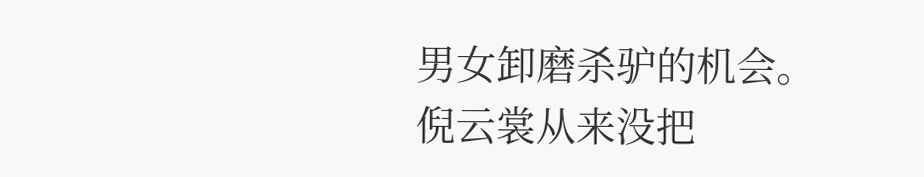男女卸磨杀驴的机会。
倪云裳从来没把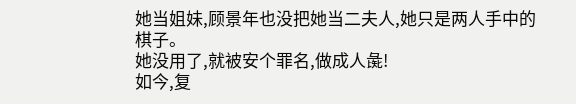她当姐妹,顾景年也没把她当二夫人,她只是两人手中的棋子。
她没用了,就被安个罪名,做成人彘!
如今,复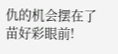仇的机会摆在了苗好彩眼前!